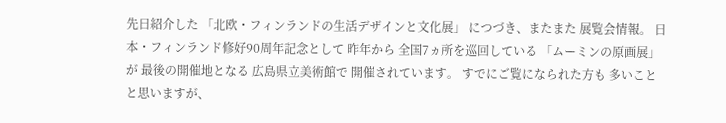先日紹介した 「北欧・フィンランドの生活デザインと文化展」 につづき、またまた 展覧会情報。 日本・フィンランド修好90周年記念として 昨年から 全国7ヵ所を巡回している 「ムーミンの原画展」 が 最後の開催地となる 広島県立美術館で 開催されています。 すでにご覧になられた方も 多いことと思いますが、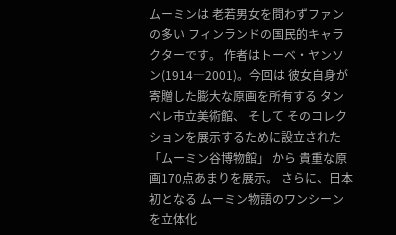ムーミンは 老若男女を問わずファンの多い フィンランドの国民的キャラクターです。 作者はトーベ・ヤンソン(1914―2001)。今回は 彼女自身が寄贈した膨大な原画を所有する タンペレ市立美術館、 そして そのコレクションを展示するために設立された 「ムーミン谷博物館」 から 貴重な原画170点あまりを展示。 さらに、日本初となる ムーミン物語のワンシーンを立体化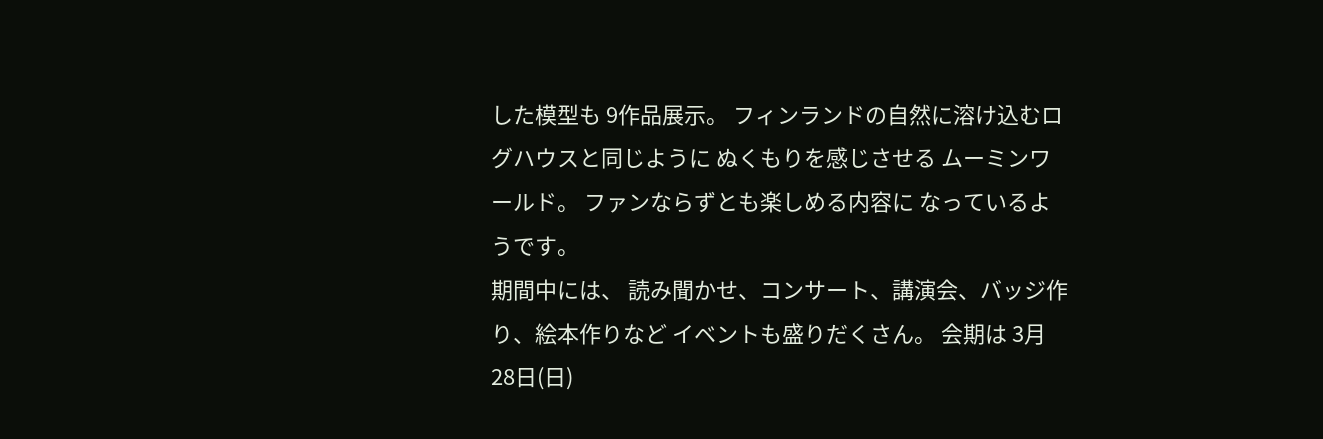した模型も 9作品展示。 フィンランドの自然に溶け込むログハウスと同じように ぬくもりを感じさせる ムーミンワールド。 ファンならずとも楽しめる内容に なっているようです。
期間中には、 読み聞かせ、コンサート、講演会、バッジ作り、絵本作りなど イベントも盛りだくさん。 会期は 3月28日(日)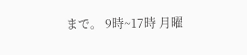まで。 9時~17時 月曜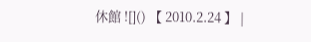休館 ![]() 【 2010.2.24 】 |